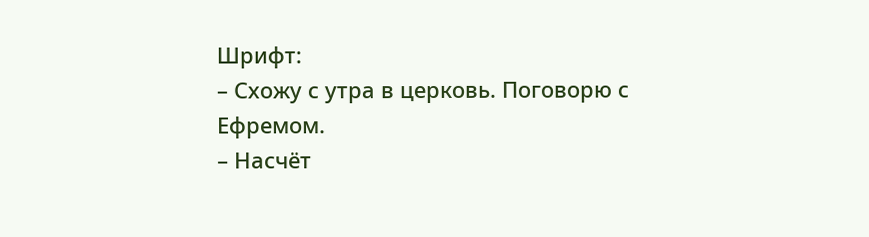Шрифт:
– Схожу с утра в церковь. Поговорю с Ефремом.
– Насчёт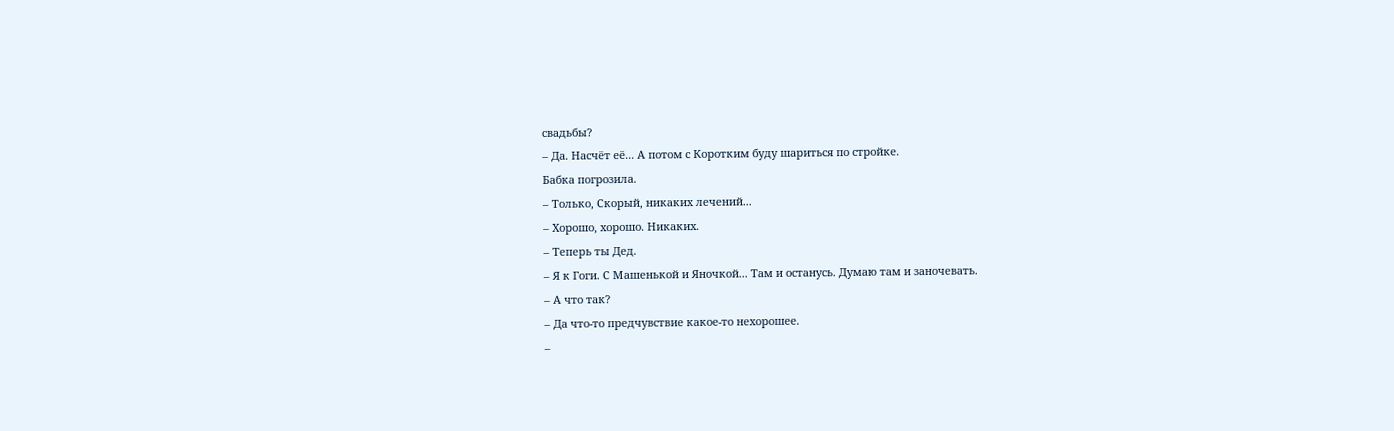свадьбы?
– Да. Насчёт её... А потом с Коротким буду шариться по стройке.
Бабка погрозила.
– Только, Скорый, никаких лечений...
– Хорошо, хорошо. Никаких.
– Теперь ты Дед.
– Я к Гоги. С Машенькой и Яночкой... Там и останусь. Думаю там и заночевать.
– А что так?
– Да что-то предчувствие какое-то нехорошее.
–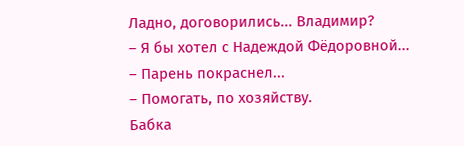Ладно, договорились... Владимир?
– Я бы хотел с Надеждой Фёдоровной...
– Парень покраснел...
– Помогать, по хозяйству.
Бабка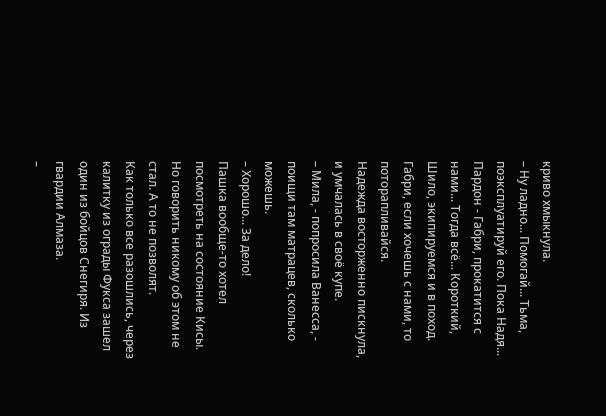криво хмыкнула.
– Ну ладно... Помогай... Тьма, поэксплуатируй его. Пока Надя... Пардон - Габри, прокатится с нами... Тогда всё... Короткий, Шило, экипируемся и в поход. Габри, если хочешь с нами, то поторапливайся.
Надежда восторженно пискнула, и умчалась в своё купе.
– Мила, - попросила Ванесса, - поищи там матрацев, сколько можешь.
– Хорошо... За дело!
Пашка вообще-то хотел посмотреть на состояние Кисы. Но говорить никому об этом не стал. А то не позволят.
Как только все разошлись, через калитку из ограды Фукса зашел один из бойцов Снегиря. Из гвардии Алмаза.
–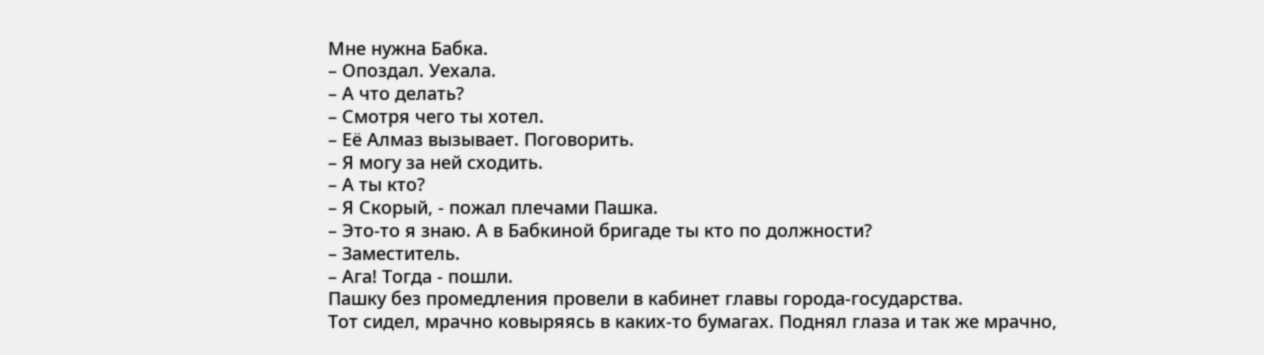Мне нужна Бабка.
– Опоздал. Уехала.
– А что делать?
– Смотря чего ты хотел.
– Её Алмаз вызывает. Поговорить.
– Я могу за ней сходить.
– А ты кто?
– Я Скорый, - пожал плечами Пашка.
– Это-то я знаю. А в Бабкиной бригаде ты кто по должности?
– Заместитель.
– Ага! Тогда - пошли.
Пашку без промедления провели в кабинет главы города-государства.
Тот сидел, мрачно ковыряясь в каких-то бумагах. Поднял глаза и так же мрачно,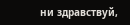ни здравствуй,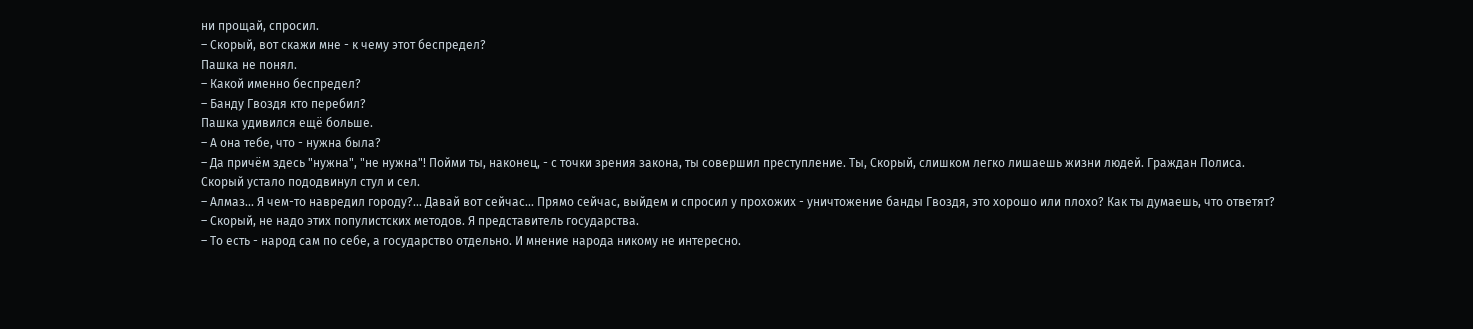ни прощай, спросил.
– Скорый, вот скажи мне - к чему этот беспредел?
Пашка не понял.
– Какой именно беспредел?
– Банду Гвоздя кто перебил?
Пашка удивился ещё больше.
– А она тебе, что - нужна была?
– Да причём здесь "нужна", "не нужна"! Пойми ты, наконец, - с точки зрения закона, ты совершил преступление. Ты, Скорый, слишком легко лишаешь жизни людей. Граждан Полиса.
Скорый устало пододвинул стул и сел.
– Алмаз... Я чем-то навредил городу?... Давай вот сейчас... Прямо сейчас, выйдем и спросил у прохожих - уничтожение банды Гвоздя, это хорошо или плохо? Как ты думаешь, что ответят?
– Скорый, не надо этих популистских методов. Я представитель государства.
– То есть - народ сам по себе, а государство отдельно. И мнение народа никому не интересно.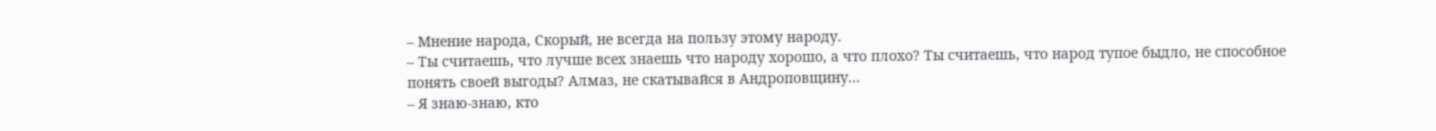– Мнение народа, Скорый, не всегда на пользу этому народу.
– Ты считаешь, что лучше всех знаешь что народу хорошо, а что плохо? Ты считаешь, что народ тупое быдло, не способное понять своей выгоды? Алмаз, не скатывайся в Андроповщину...
– Я знаю-знаю, кто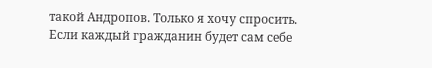такой Андропов. Только я хочу спросить. Если каждый гражданин будет сам себе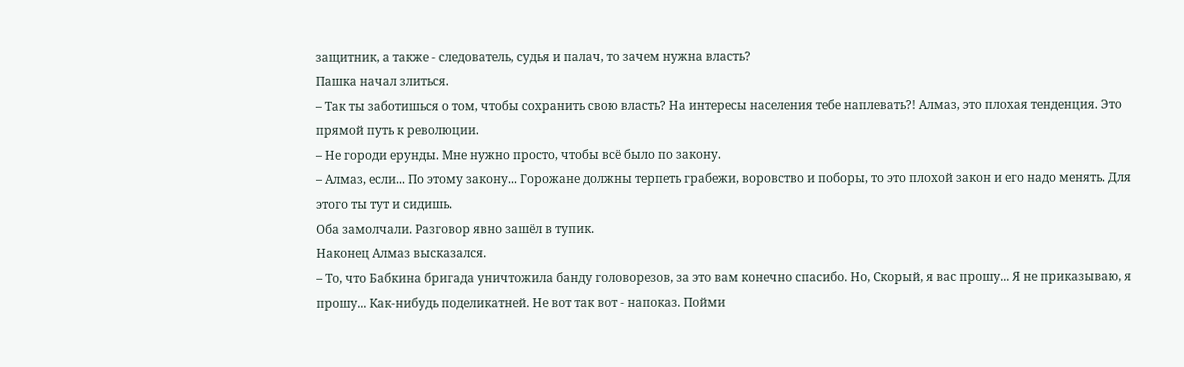защитник, а также - следователь, судья и палач, то зачем нужна власть?
Пашка начал злиться.
– Так ты заботишься о том, чтобы сохранить свою власть? На интересы населения тебе наплевать?! Алмаз, это плохая тенденция. Это прямой путь к революции.
– Не городи ерунды. Мне нужно просто, чтобы всё было по закону.
– Алмаз, если... По этому закону... Горожане должны терпеть грабежи, воровство и поборы, то это плохой закон и его надо менять. Для этого ты тут и сидишь.
Оба замолчали. Разговор явно зашёл в тупик.
Наконец Алмаз высказался.
– То, что Бабкина бригада уничтожила банду головорезов, за это вам конечно спасибо. Но, Скорый, я вас прошу... Я не приказываю, я прошу... Как-нибудь поделикатней. Не вот так вот - напоказ. Пойми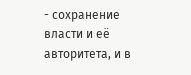- сохранение власти и её авторитета, и в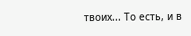твоих... То есть, и в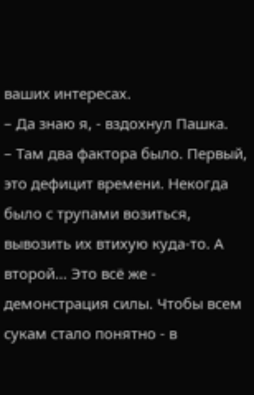ваших интересах.
– Да знаю я, - вздохнул Пашка.
– Там два фактора было. Первый, это дефицит времени. Некогда было с трупами возиться, вывозить их втихую куда-то. А второй... Это всё же - демонстрация силы. Чтобы всем сукам стало понятно - в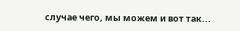случае чего, мы можем и вот так...